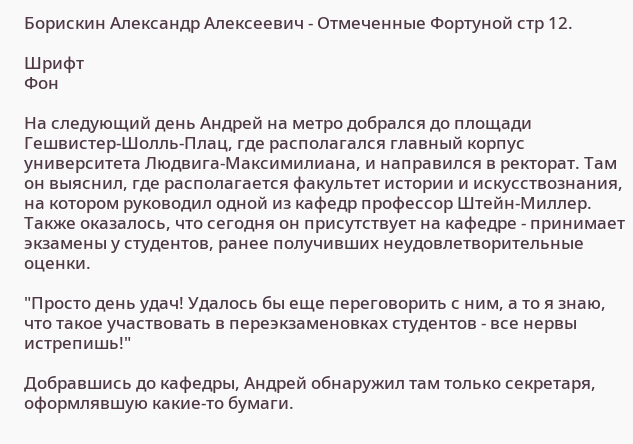Борискин Александр Алексеевич - Отмеченные Фортуной стр 12.

Шрифт
Фон

На следующий день Андрей на метро добрался до площади Гешвистер-Шолль-Плац, где располагался главный корпус университета Людвига-Максимилиана, и направился в ректорат. Там он выяснил, где располагается факультет истории и искусствознания, на котором руководил одной из кафедр профессор Штейн-Миллер. Также оказалось, что сегодня он присутствует на кафедре - принимает экзамены у студентов, ранее получивших неудовлетворительные оценки.

"Просто день удач! Удалось бы еще переговорить с ним, а то я знаю, что такое участвовать в переэкзаменовках студентов - все нервы истрепишь!"

Добравшись до кафедры, Андрей обнаружил там только секретаря, оформлявшую какие-то бумаги.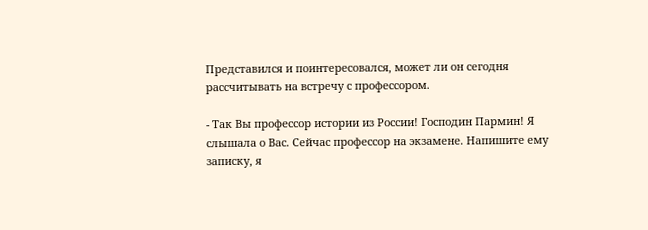Представился и поинтересовался, может ли он сегодня рассчитывать на встречу с профессором.

- Так Вы профессор истории из России! Господин Пармин! Я слышала о Вас. Сейчас профессор на экзамене. Напишите ему записку, я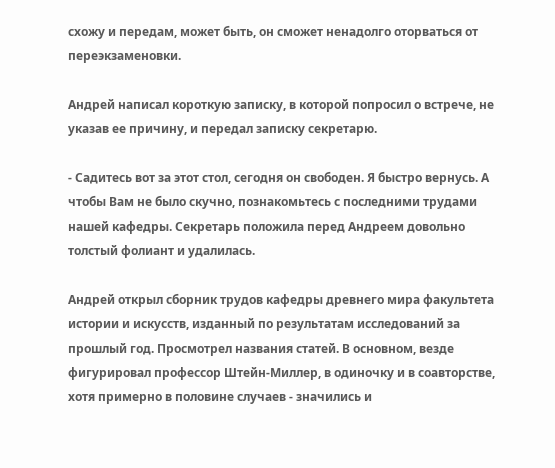схожу и передам, может быть, он сможет ненадолго оторваться от переэкзаменовки.

Андрей написал короткую записку, в которой попросил о встрече, не указав ее причину, и передал записку секретарю.

- Садитесь вот за этот стол, сегодня он свободен. Я быстро вернусь. А чтобы Вам не было скучно, познакомьтесь с последними трудами нашей кафедры. Секретарь положила перед Андреем довольно толстый фолиант и удалилась.

Андрей открыл сборник трудов кафедры древнего мира факультета истории и искусств, изданный по результатам исследований за прошлый год. Просмотрел названия статей. В основном, везде фигурировал профессор Штейн-Миллер, в одиночку и в соавторстве, хотя примерно в половине случаев - значились и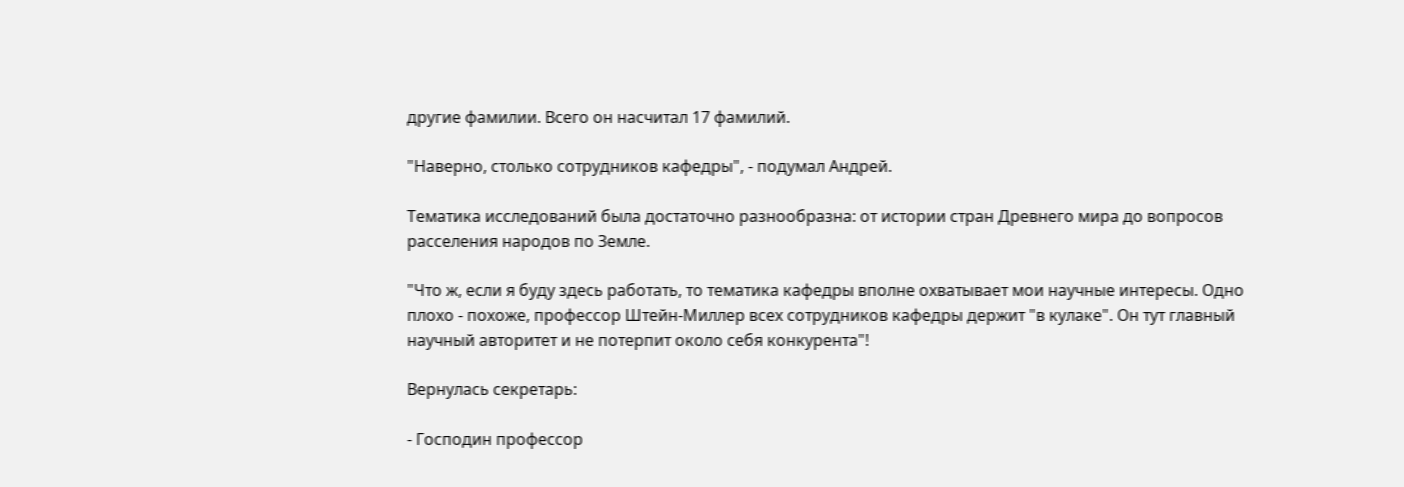другие фамилии. Всего он насчитал 17 фамилий.

"Наверно, столько сотрудников кафедры", - подумал Андрей.

Тематика исследований была достаточно разнообразна: от истории стран Древнего мира до вопросов расселения народов по Земле.

"Что ж, если я буду здесь работать, то тематика кафедры вполне охватывает мои научные интересы. Одно плохо - похоже, профессор Штейн-Миллер всех сотрудников кафедры держит "в кулаке". Он тут главный научный авторитет и не потерпит около себя конкурента"!

Вернулась секретарь:

- Господин профессор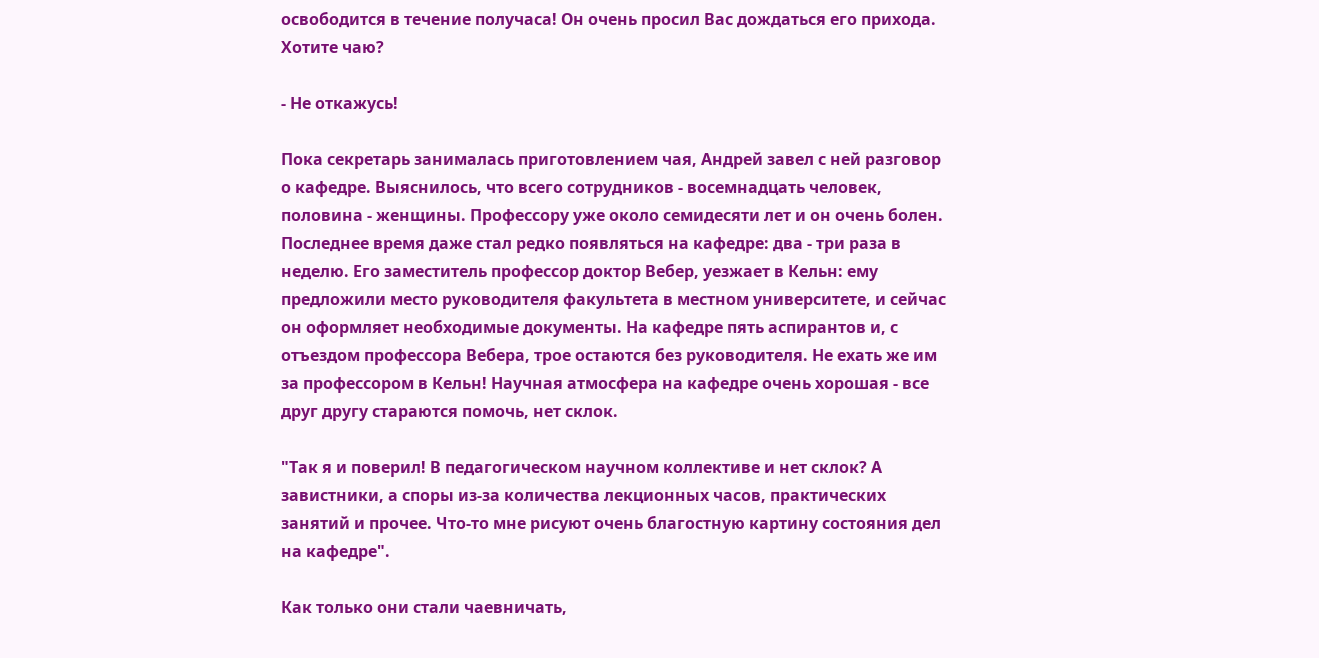освободится в течение получаса! Он очень просил Вас дождаться его прихода. Хотите чаю?

- Не откажусь!

Пока секретарь занималась приготовлением чая, Андрей завел с ней разговор о кафедре. Выяснилось, что всего сотрудников - восемнадцать человек, половина - женщины. Профессору уже около семидесяти лет и он очень болен. Последнее время даже стал редко появляться на кафедре: два - три раза в неделю. Его заместитель профессор доктор Вебер, уезжает в Кельн: ему предложили место руководителя факультета в местном университете, и сейчас он оформляет необходимые документы. На кафедре пять аспирантов и, с отъездом профессора Вебера, трое остаются без руководителя. Не ехать же им за профессором в Кельн! Научная атмосфера на кафедре очень хорошая - все друг другу стараются помочь, нет склок.

"Так я и поверил! В педагогическом научном коллективе и нет склок? А завистники, а споры из-за количества лекционных часов, практических занятий и прочее. Что-то мне рисуют очень благостную картину состояния дел на кафедре".

Как только они стали чаевничать,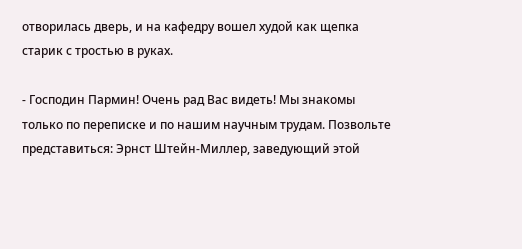отворилась дверь, и на кафедру вошел худой как щепка старик с тростью в руках.

- Господин Пармин! Очень рад Вас видеть! Мы знакомы только по переписке и по нашим научным трудам. Позвольте представиться: Эрнст Штейн-Миллер, заведующий этой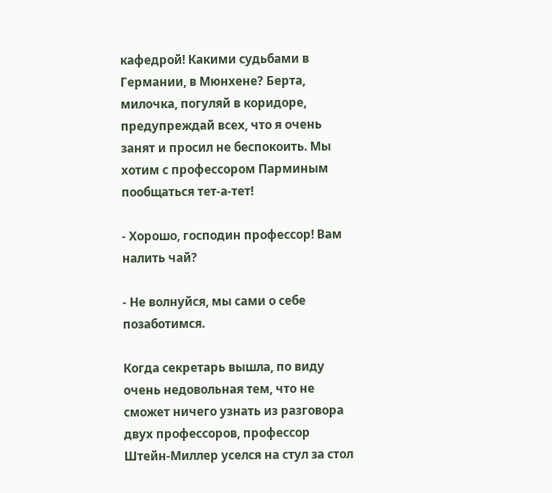кафедрой! Какими судьбами в Германии, в Мюнхене? Берта, милочка, погуляй в коридоре, предупреждай всех, что я очень занят и просил не беспокоить. Мы хотим с профессором Парминым пообщаться тет-а-тет!

- Хорошо, господин профессор! Вам налить чай?

- Не волнуйся, мы сами о себе позаботимся.

Когда секретарь вышла, по виду очень недовольная тем, что не сможет ничего узнать из разговора двух профессоров, профессор Штейн-Миллер уселся на стул за стол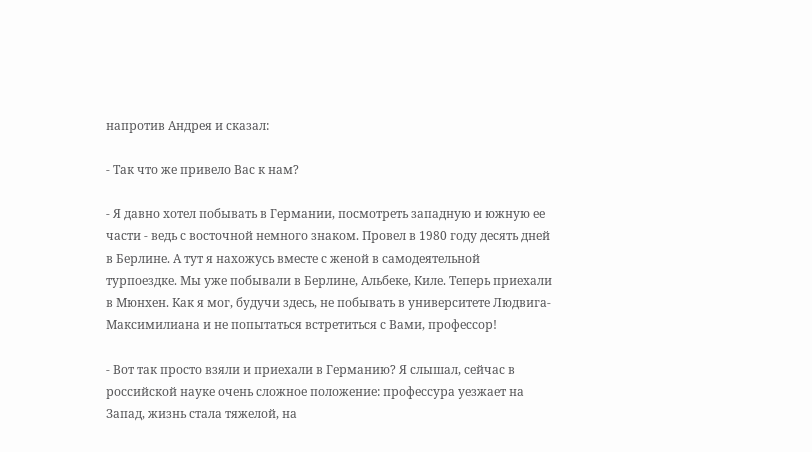напротив Андрея и сказал:

- Так что же привело Вас к нам?

- Я давно хотел побывать в Германии, посмотреть западную и южную ее части - ведь с восточной немного знаком. Провел в 1980 году десять дней в Берлине. А тут я нахожусь вместе с женой в самодеятельной турпоездке. Мы уже побывали в Берлине, Альбеке, Киле. Теперь приехали в Мюнхен. Как я мог, будучи здесь, не побывать в университете Людвига-Максимилиана и не попытаться встретиться с Вами, профессор!

- Вот так просто взяли и приехали в Германию? Я слышал, сейчас в российской науке очень сложное положение: профессура уезжает на Запад, жизнь стала тяжелой, на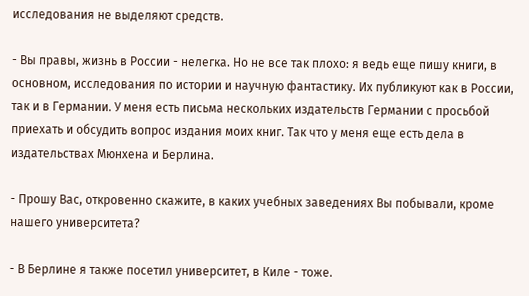исследования не выделяют средств.

- Вы правы, жизнь в России - нелегка. Но не все так плохо: я ведь еще пишу книги, в основном, исследования по истории и научную фантастику. Их публикуют как в России, так и в Германии. У меня есть письма нескольких издательств Германии с просьбой приехать и обсудить вопрос издания моих книг. Так что у меня еще есть дела в издательствах Мюнхена и Берлина.

- Прошу Вас, откровенно скажите, в каких учебных заведениях Вы побывали, кроме нашего университета?

- В Берлине я также посетил университет, в Киле - тоже.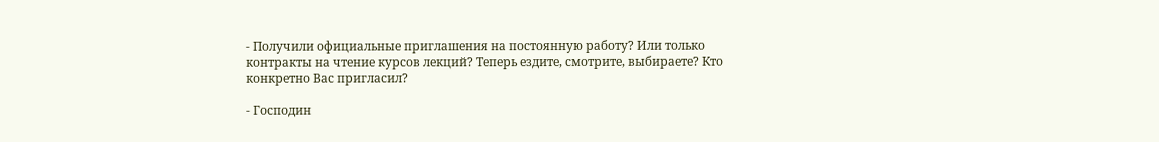- Получили официальные приглашения на постоянную работу? Или только контракты на чтение курсов лекций? Теперь ездите, смотрите, выбираете? Кто конкретно Вас пригласил?

- Господин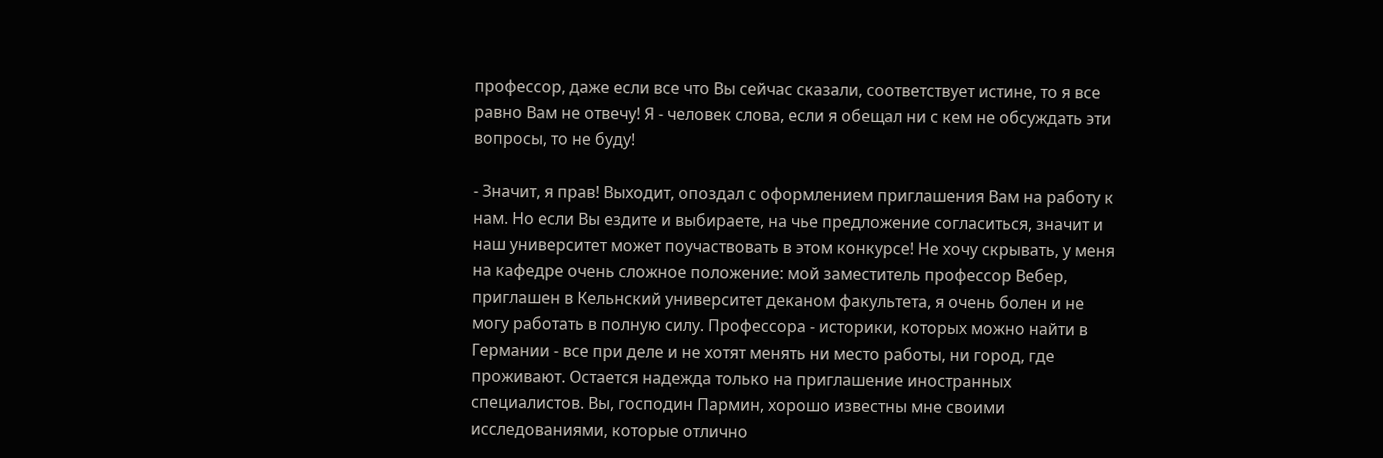профессор, даже если все что Вы сейчас сказали, соответствует истине, то я все равно Вам не отвечу! Я - человек слова, если я обещал ни с кем не обсуждать эти вопросы, то не буду!

- Значит, я прав! Выходит, опоздал с оформлением приглашения Вам на работу к нам. Но если Вы ездите и выбираете, на чье предложение согласиться, значит и наш университет может поучаствовать в этом конкурсе! Не хочу скрывать, у меня на кафедре очень сложное положение: мой заместитель профессор Вебер, приглашен в Кельнский университет деканом факультета, я очень болен и не могу работать в полную силу. Профессора - историки, которых можно найти в Германии - все при деле и не хотят менять ни место работы, ни город, где проживают. Остается надежда только на приглашение иностранных специалистов. Вы, господин Пармин, хорошо известны мне своими исследованиями, которые отлично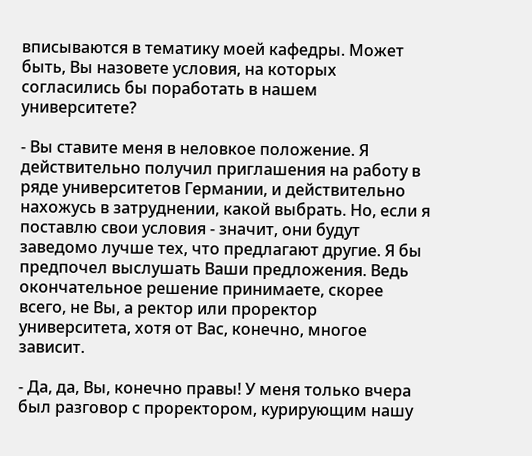вписываются в тематику моей кафедры. Может быть, Вы назовете условия, на которых согласились бы поработать в нашем университете?

- Вы ставите меня в неловкое положение. Я действительно получил приглашения на работу в ряде университетов Германии, и действительно нахожусь в затруднении, какой выбрать. Но, если я поставлю свои условия - значит, они будут заведомо лучше тех, что предлагают другие. Я бы предпочел выслушать Ваши предложения. Ведь окончательное решение принимаете, скорее всего, не Вы, а ректор или проректор университета, хотя от Вас, конечно, многое зависит.

- Да, да, Вы, конечно правы! У меня только вчера был разговор с проректором, курирующим нашу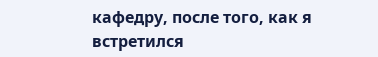кафедру, после того, как я встретился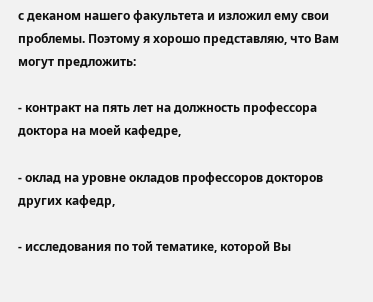с деканом нашего факультета и изложил ему свои проблемы. Поэтому я хорошо представляю, что Вам могут предложить:

- контракт на пять лет на должность профессора доктора на моей кафедре,

- оклад на уровне окладов профессоров докторов других кафедр,

- исследования по той тематике, которой Вы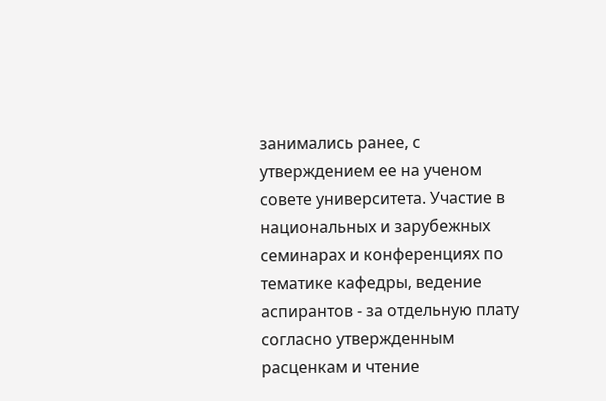занимались ранее, с утверждением ее на ученом совете университета. Участие в национальных и зарубежных семинарах и конференциях по тематике кафедры, ведение аспирантов - за отдельную плату согласно утвержденным расценкам и чтение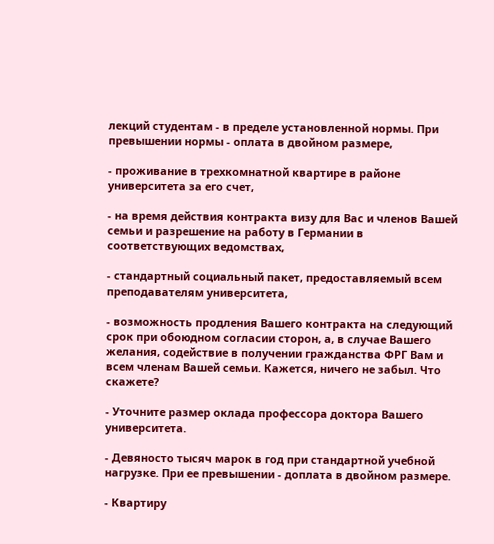лекций студентам - в пределе установленной нормы. При превышении нормы - оплата в двойном размере,

- проживание в трехкомнатной квартире в районе университета за его счет,

- на время действия контракта визу для Вас и членов Вашей семьи и разрешение на работу в Германии в соответствующих ведомствах,

- стандартный социальный пакет, предоставляемый всем преподавателям университета,

- возможность продления Вашего контракта на следующий срок при обоюдном согласии сторон, а, в случае Вашего желания, содействие в получении гражданства ФРГ Вам и всем членам Вашей семьи. Кажется, ничего не забыл. Что скажете?

- Уточните размер оклада профессора доктора Вашего университета.

- Девяносто тысяч марок в год при стандартной учебной нагрузке. При ее превышении - доплата в двойном размере.

- Квартиру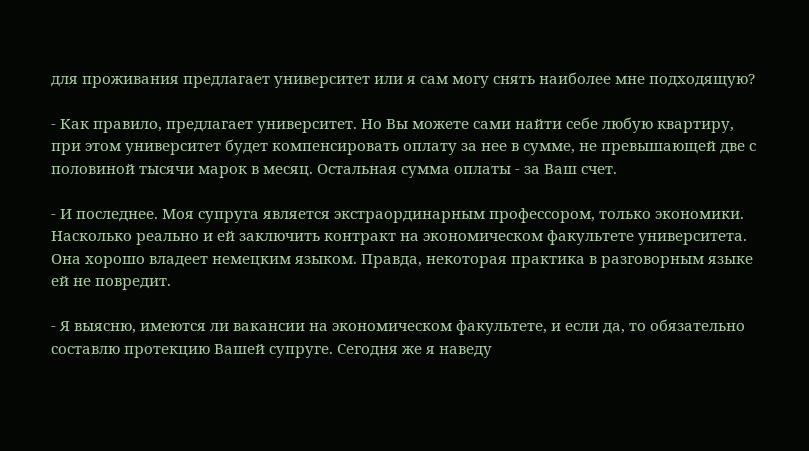для проживания предлагает университет или я сам могу снять наиболее мне подходящую?

- Как правило, предлагает университет. Но Вы можете сами найти себе любую квартиру, при этом университет будет компенсировать оплату за нее в сумме, не превышающей две с половиной тысячи марок в месяц. Остальная сумма оплаты - за Ваш счет.

- И последнее. Моя супруга является экстраординарным профессором, только экономики. Насколько реально и ей заключить контракт на экономическом факультете университета. Она хорошо владеет немецким языком. Правда, некоторая практика в разговорным языке ей не повредит.

- Я выясню, имеются ли вакансии на экономическом факультете, и если да, то обязательно составлю протекцию Вашей супруге. Сегодня же я наведу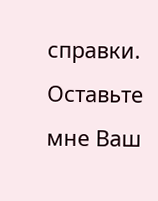справки. Оставьте мне Ваш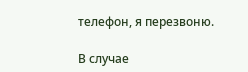телефон, я перезвоню.

В случае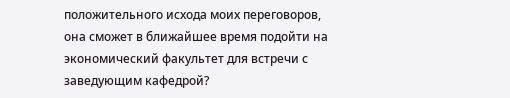положительного исхода моих переговоров, она сможет в ближайшее время подойти на экономический факультет для встречи с заведующим кафедрой?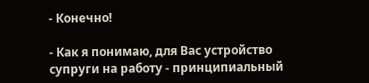- Конечно!

- Как я понимаю, для Вас устройство супруги на работу - принципиальный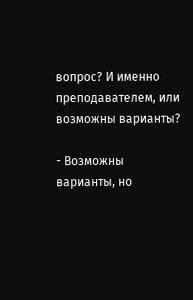вопрос? И именно преподавателем, или возможны варианты?

- Возможны варианты, но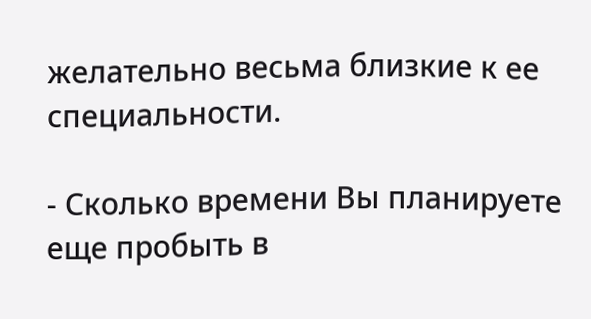желательно весьма близкие к ее специальности.

- Сколько времени Вы планируете еще пробыть в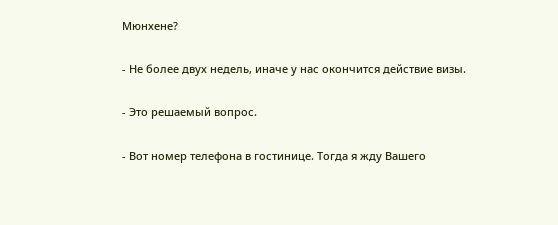Мюнхене?

- Не более двух недель, иначе у нас окончится действие визы.

- Это решаемый вопрос.

- Вот номер телефона в гостинице. Тогда я жду Вашего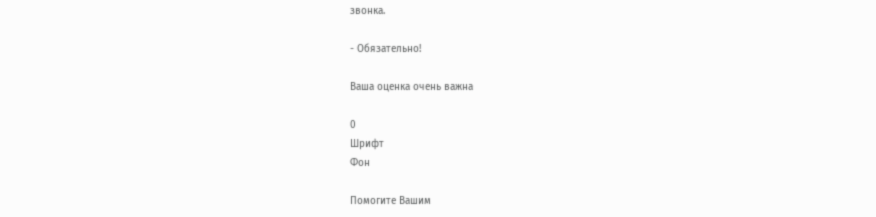звонка.

- Обязательно!

Ваша оценка очень важна

0
Шрифт
Фон

Помогите Вашим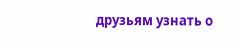друзьям узнать о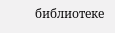библиотеке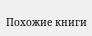Похожие книги